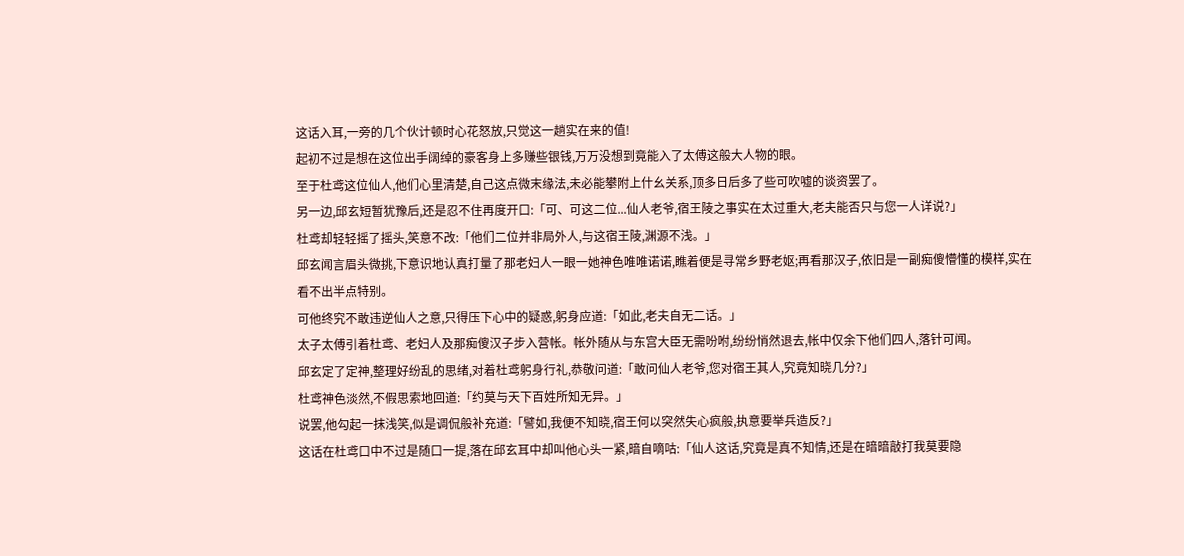这话入耳,一旁的几个伙计顿时心花怒放,只觉这一趟实在来的值!
起初不过是想在这位出手阔绰的豪客身上多赚些银钱,万万没想到竟能入了太傅这般大人物的眼。
至于杜鸢这位仙人,他们心里清楚,自己这点微末缘法,未必能攀附上什幺关系,顶多日后多了些可吹嘘的谈资罢了。
另一边,邱玄短暂犹豫后,还是忍不住再度开口:「可、可这二位...仙人老爷,宿王陵之事实在太过重大,老夫能否只与您一人详说?」
杜鸢却轻轻摇了摇头,笑意不改:「他们二位并非局外人,与这宿王陵,渊源不浅。」
邱玄闻言眉头微挑,下意识地认真打量了那老妇人一眼一她神色唯唯诺诺,瞧着便是寻常乡野老妪;再看那汉子,依旧是一副痴傻懵懂的模样,实在看不出半点特别。
可他终究不敢违逆仙人之意,只得压下心中的疑惑,躬身应道:「如此,老夫自无二话。」
太子太傅引着杜鸢、老妇人及那痴傻汉子步入营帐。帐外随从与东宫大臣无需吩咐,纷纷悄然退去,帐中仅余下他们四人,落针可闻。
邱玄定了定神,整理好纷乱的思绪,对着杜鸢躬身行礼,恭敬问道:「敢问仙人老爷,您对宿王其人,究竟知晓几分?」
杜鸢神色淡然,不假思索地回道:「约莫与天下百姓所知无异。」
说罢,他勾起一抹浅笑,似是调侃般补充道:「譬如,我便不知晓,宿王何以突然失心疯般,执意要举兵造反?」
这话在杜鸢口中不过是随口一提,落在邱玄耳中却叫他心头一紧,暗自嘀咕:「仙人这话,究竟是真不知情,还是在暗暗敲打我莫要隐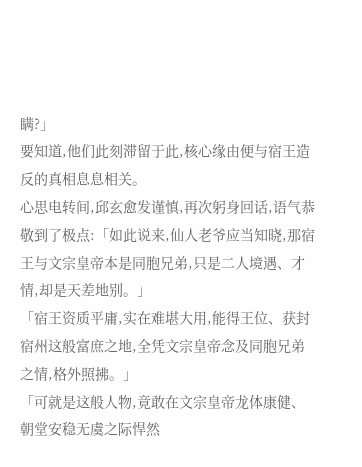瞒?」
要知道,他们此刻滞留于此,核心缘由便与宿王造反的真相息息相关。
心思电转间,邱玄愈发谨慎,再次躬身回话,语气恭敬到了极点:「如此说来,仙人老爷应当知晓,那宿王与文宗皇帝本是同胞兄弟,只是二人境遇、才情,却是天差地别。」
「宿王资质平庸,实在难堪大用,能得王位、获封宿州这般富庶之地,全凭文宗皇帝念及同胞兄弟之情,格外照拂。」
「可就是这般人物,竟敢在文宗皇帝龙体康健、朝堂安稳无虞之际悍然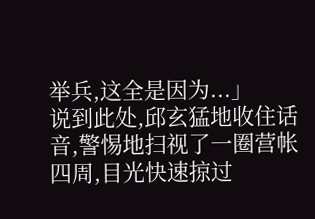举兵,这全是因为...」
说到此处,邱玄猛地收住话音,警惕地扫视了一圈营帐四周,目光快速掠过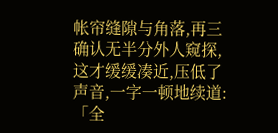帐帘缝隙与角落,再三确认无半分外人窥探,这才缓缓凑近,压低了声音,一字一顿地续道:「全